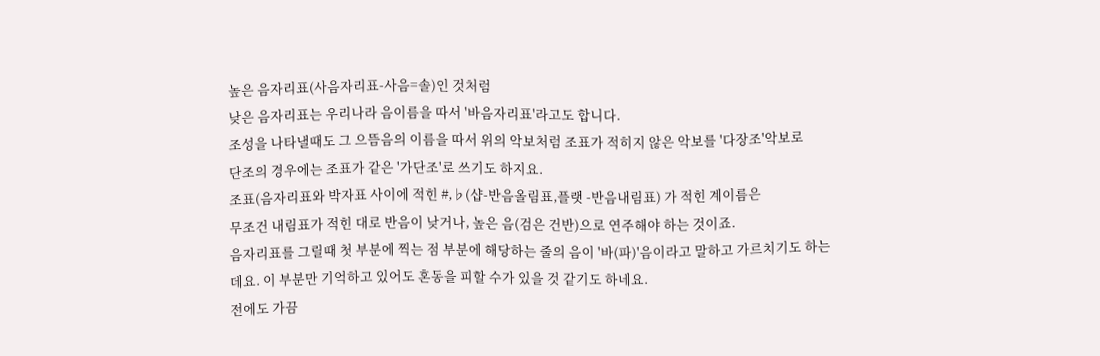높은 음자리표(사음자리표-사음=솔)인 것처럼
낮은 음자리표는 우리나라 음이름을 따서 '바음자리표'라고도 합니다.
조성을 나타낼때도 그 으뜸음의 이름을 따서 위의 악보처럼 조표가 적히지 않은 악보를 '다장조'악보로
단조의 경우에는 조표가 같은 '가단조'로 쓰기도 하지요.
조표(음자리표와 박자표 사이에 적힌 #,♭(샵-반음올림표,플랫 -반음내림표) 가 적힌 계이름은
무조건 내림표가 적힌 대로 반음이 낮거나, 높은 음(검은 건반)으로 연주해야 하는 것이죠.
음자리표를 그릴때 첫 부분에 찍는 점 부분에 해당하는 줄의 음이 '바(파)'음이라고 말하고 가르치기도 하는데요. 이 부분만 기억하고 있어도 혼동을 피할 수가 있을 것 같기도 하네요.
전에도 가끔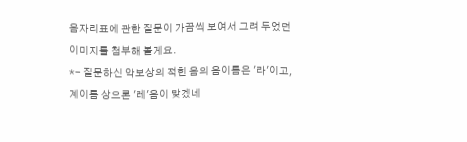음자리표에 관한 질문이 가끔씩 보여서 그려 두었던 이미지를 첨부해 볼게요.
*- 질문하신 악보상의 적힌 음의 음이름은 '라'이고, 계이름 상으론 '레'음이 맞겠네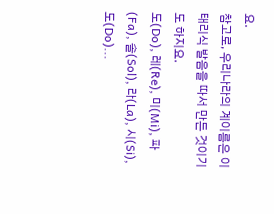요.
참고로, 우리나라의 계이름은 이태리식 발음을 따서 만든 것이기도 하지요.
도(Do), 레(Re), 미(Mi), 파(Fa), 솔(Sol), 라(La), 시(Si), 도(Do)...